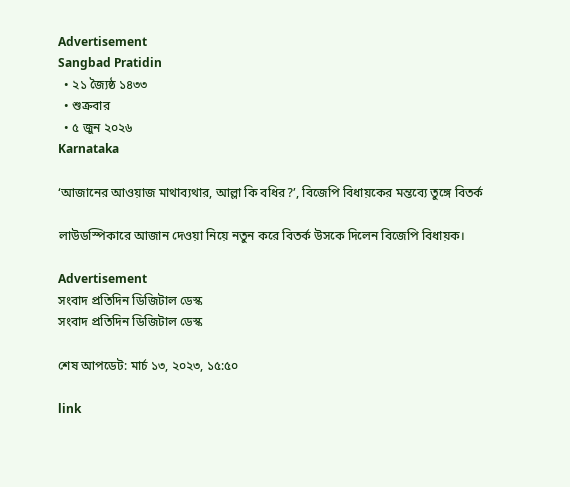Advertisement
Sangbad Pratidin
  • ২১ জ্যৈষ্ঠ ১৪৩৩
  • শুক্রবার
  • ৫ জুন ২০২৬
Karnataka

‘আজানের আওয়াজ মাথাব্যথার, আল্লা কি বধির?’, বিজেপি বিধায়কের মন্তব্যে তুঙ্গে বিতর্ক

লাউডস্পিকারে আজান দেওয়া নিয়ে নতুন করে বিতর্ক উসকে দিলেন বিজেপি বিধায়ক।

Advertisement
সংবাদ প্রতিদিন ডিজিটাল ডেস্ক
সংবাদ প্রতিদিন ডিজিটাল ডেস্ক

শেষ আপডেট: মার্চ ১৩, ২০২৩, ১৫:৫০

link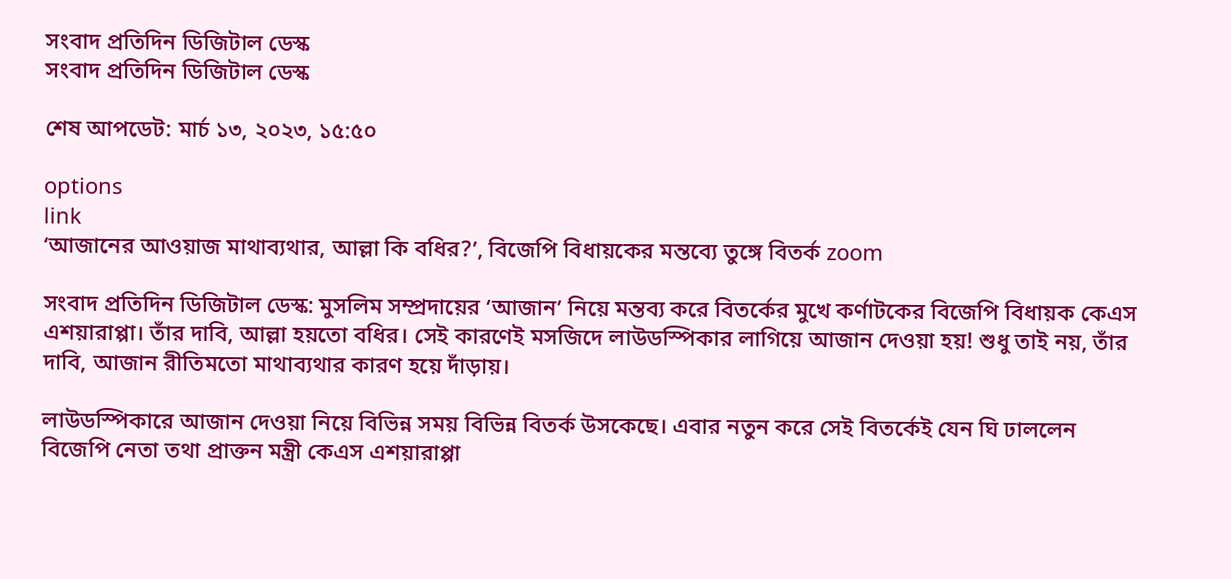সংবাদ প্রতিদিন ডিজিটাল ডেস্ক
সংবাদ প্রতিদিন ডিজিটাল ডেস্ক

শেষ আপডেট: মার্চ ১৩, ২০২৩, ১৫:৫০

options
link
‘আজানের আওয়াজ মাথাব্যথার, আল্লা কি বধির?’, বিজেপি বিধায়কের মন্তব্যে তুঙ্গে বিতর্ক zoom

সংবাদ প্রতিদিন ডিজিটাল ডেস্ক: মুসলিম সম্প্রদায়ের ‘আজান’ নিয়ে মন্তব্য করে বিতর্কের মুখে কর্ণাটকের বিজেপি বিধায়ক কেএস এশয়ারাপ্পা। তাঁর দাবি, আল্লা হয়তো বধির। সেই কারণেই মসজিদে লাউডস্পিকার লাগিয়ে আজান দেওয়া হয়! শুধু তাই নয়, তাঁর দাবি, আজান রীতিমতো মাথাব্যথার কারণ হয়ে দাঁড়ায়।

লাউডস্পিকারে আজান দেওয়া নিয়ে বিভিন্ন সময় বিভিন্ন বিতর্ক উসকেছে। এবার নতুন করে সেই বিতর্কেই যেন ঘি ঢাললেন বিজেপি নেতা তথা প্রাক্তন মন্ত্রী কেএস এশয়ারাপ্পা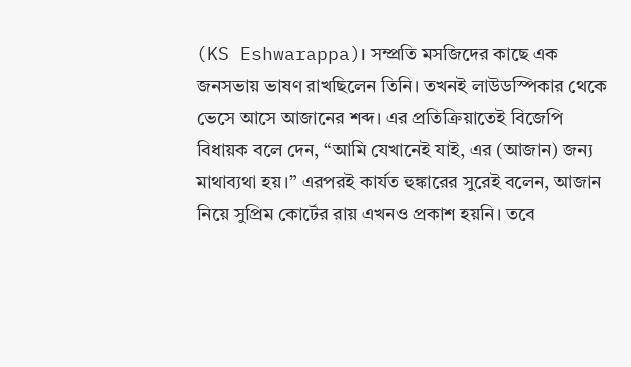(KS Eshwarappa)। সম্প্রতি মসজিদের কাছে এক জনসভায় ভাষণ রাখছিলেন তিনি। তখনই লাউডস্পিকার থেকে ভেসে আসে আজানের শব্দ। এর প্রতিক্রিয়াতেই বিজেপি বিধায়ক বলে দেন, “আমি যেখানেই যাই, এর (আজান) জন্য মাথাব্যথা হয়।” এরপরই কার্যত হুঙ্কারের সুরেই বলেন, আজান নিয়ে সুপ্রিম কোর্টের রায় এখনও প্রকাশ হয়নি। তবে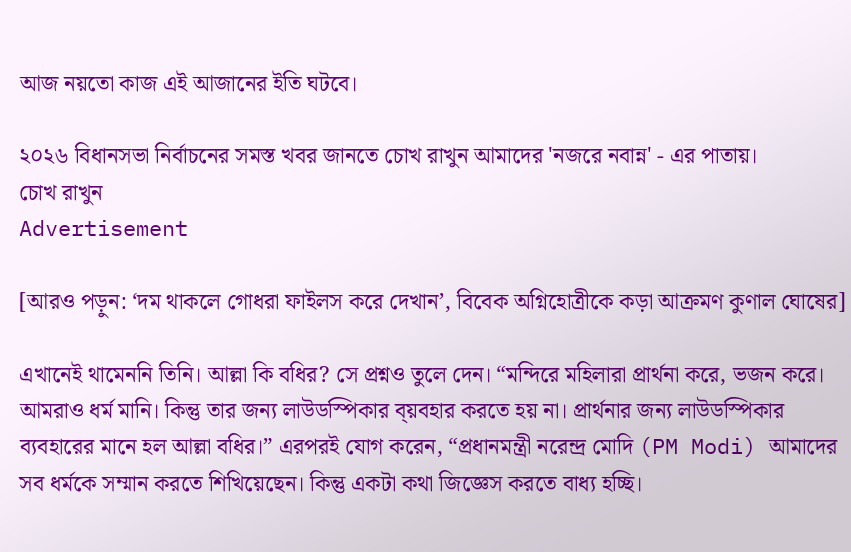আজ নয়তো কাজ এই আজানের ইতি ঘটবে।

২০২৬ বিধানসভা নির্বাচনের সমস্ত খবর জানতে চোখ রাখুন আমাদের 'নজরে নবান্ন' - এর পাতায়।
চোখ রাখুন
Advertisement

[আরও পড়ুন: ‘দম থাকলে গোধরা ফাইলস করে দেখান’, বিবেক অগ্নিহোত্রীকে কড়া আক্রমণ কুণাল ঘোষের]

এখানেই থামেননি তিনি। আল্লা কি বধির? সে প্রশ্নও তুলে দেন। “মন্দিরে মহিলারা প্রার্থনা করে, ভজন করে। আমরাও ধর্ম মানি। কিন্তু তার জন্য লাউডস্পিকার ব্য়বহার করতে হয় না। প্রার্থনার জন্য লাউডস্পিকার ব্যবহারের মানে হল আল্লা বধির।” এরপরই যোগ করেন, “প্রধানমন্ত্রী নরেন্দ্র মোদি (PM Modi) আমাদের সব ধর্মকে সম্মান করতে শিখিয়েছেন। কিন্তু একটা কথা জিজ্ঞেস করতে বাধ্য হচ্ছি।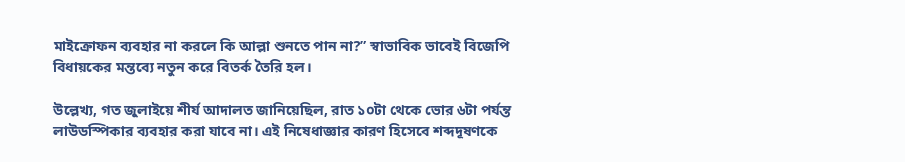মাইক্রোফন ব্যবহার না করলে কি আল্লা শুনতে পান না?” স্বাভাবিক ভাবেই বিজেপি বিধায়কের মন্তব্যে নতুন করে বিতর্ক তৈরি হল।

উল্লেখ্য, গত জুলাইয়ে শীর্য আদালত জানিয়েছিল, রাত ১০টা থেকে ভোর ৬টা পর্যন্ত লাউডস্পিকার ব্যবহার করা যাবে না। এই নিষেধাজ্ঞার কারণ হিসেবে শব্দদূষণকে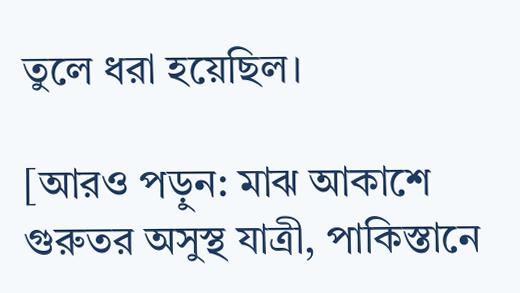তুলে ধরা হয়েছিল।

[আরও পড়ুন: মাঝ আকাশে গুরুতর অসুস্থ যাত্রী, পাকিস্তানে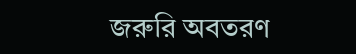জরুরি অবতরণ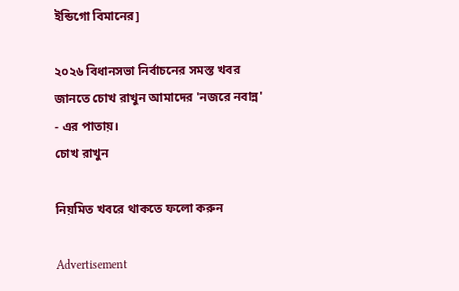ইন্ডিগো বিমানের]

২০২৬ বিধানসভা নির্বাচনের সমস্ত খবর জানতে চোখ রাখুন আমাদের 'নজরে নবান্ন' - এর পাতায়।
চোখ রাখুন

নিয়মিত খবরে থাকতে ফলো করুন

Advertisement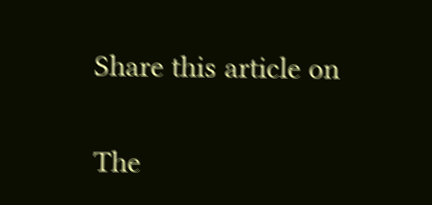Share this article on

The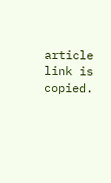article link is copied.